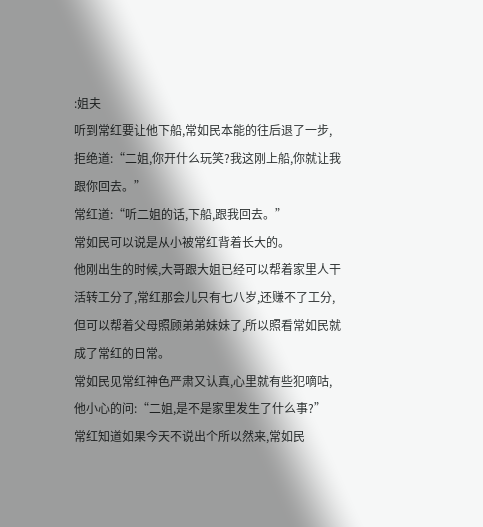:姐夫
听到常红要让他下船,常如民本能的往后退了一步,拒绝道:“二姐,你开什么玩笑?我这刚上船,你就让我跟你回去。”
常红道:“听二姐的话,下船,跟我回去。”
常如民可以说是从小被常红背着长大的。
他刚出生的时候,大哥跟大姐已经可以帮着家里人干活转工分了,常红那会儿只有七八岁,还赚不了工分,但可以帮着父母照顾弟弟妹妹了,所以照看常如民就成了常红的日常。
常如民见常红神色严肃又认真,心里就有些犯嘀咕,他小心的问:“二姐,是不是家里发生了什么事?”
常红知道如果今天不说出个所以然来,常如民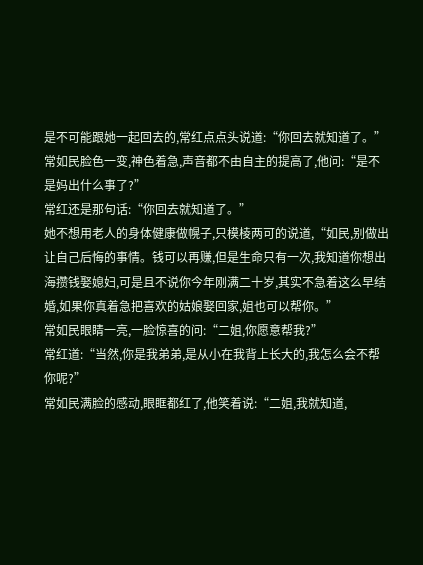是不可能跟她一起回去的,常红点点头说道:“你回去就知道了。”
常如民脸色一变,神色着急,声音都不由自主的提高了,他问:“是不是妈出什么事了?”
常红还是那句话:“你回去就知道了。”
她不想用老人的身体健康做幌子,只模棱两可的说道,“如民,别做出让自己后悔的事情。钱可以再赚,但是生命只有一次,我知道你想出海攒钱娶媳妇,可是且不说你今年刚满二十岁,其实不急着这么早结婚,如果你真着急把喜欢的姑娘娶回家,姐也可以帮你。”
常如民眼睛一亮,一脸惊喜的问:“二姐,你愿意帮我?”
常红道:“当然,你是我弟弟,是从小在我背上长大的,我怎么会不帮你呢?”
常如民满脸的感动,眼眶都红了,他笑着说:“二姐,我就知道,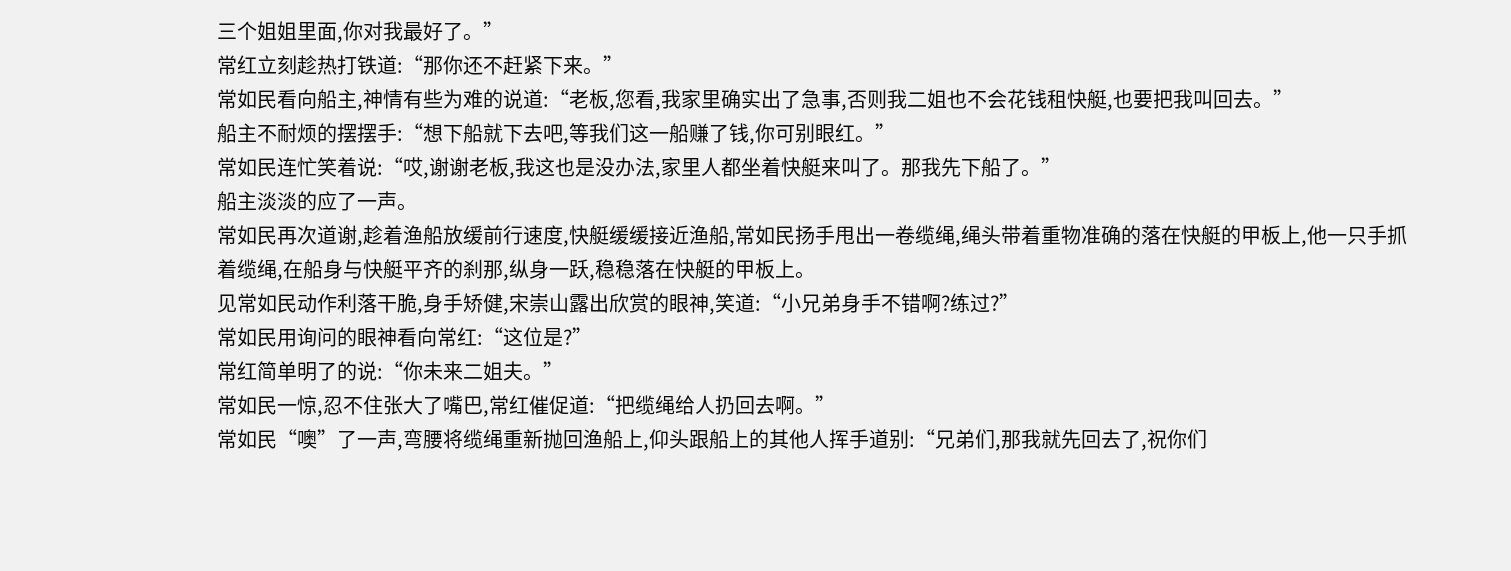三个姐姐里面,你对我最好了。”
常红立刻趁热打铁道:“那你还不赶紧下来。”
常如民看向船主,神情有些为难的说道:“老板,您看,我家里确实出了急事,否则我二姐也不会花钱租快艇,也要把我叫回去。”
船主不耐烦的摆摆手:“想下船就下去吧,等我们这一船赚了钱,你可别眼红。”
常如民连忙笑着说:“哎,谢谢老板,我这也是没办法,家里人都坐着快艇来叫了。那我先下船了。”
船主淡淡的应了一声。
常如民再次道谢,趁着渔船放缓前行速度,快艇缓缓接近渔船,常如民扬手甩出一卷缆绳,绳头带着重物准确的落在快艇的甲板上,他一只手抓着缆绳,在船身与快艇平齐的刹那,纵身一跃,稳稳落在快艇的甲板上。
见常如民动作利落干脆,身手矫健,宋崇山露出欣赏的眼神,笑道:“小兄弟身手不错啊?练过?”
常如民用询问的眼神看向常红:“这位是?”
常红简单明了的说:“你未来二姐夫。”
常如民一惊,忍不住张大了嘴巴,常红催促道:“把缆绳给人扔回去啊。”
常如民“噢”了一声,弯腰将缆绳重新抛回渔船上,仰头跟船上的其他人挥手道别:“兄弟们,那我就先回去了,祝你们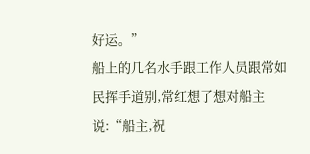好运。”
船上的几名水手跟工作人员跟常如民挥手道别,常红想了想对船主说:“船主,祝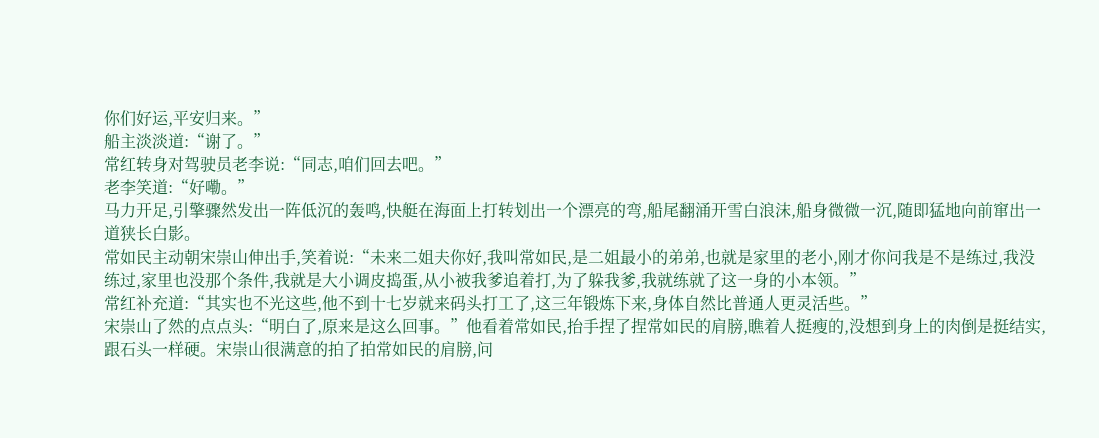你们好运,平安归来。”
船主淡淡道:“谢了。”
常红转身对驾驶员老李说:“同志,咱们回去吧。”
老李笑道:“好嘞。”
马力开足,引擎骤然发出一阵低沉的轰鸣,快艇在海面上打转划出一个漂亮的弯,船尾翻涌开雪白浪沫,船身微微一沉,随即猛地向前窜出一道狭长白影。
常如民主动朝宋崇山伸出手,笑着说:“未来二姐夫你好,我叫常如民,是二姐最小的弟弟,也就是家里的老小,刚才你问我是不是练过,我没练过,家里也没那个条件,我就是大小调皮捣蛋,从小被我爹追着打,为了躲我爹,我就练就了这一身的小本领。”
常红补充道:“其实也不光这些,他不到十七岁就来码头打工了,这三年锻炼下来,身体自然比普通人更灵活些。”
宋崇山了然的点点头:“明白了,原来是这么回事。”他看着常如民,抬手捏了捏常如民的肩膀,瞧着人挺瘦的,没想到身上的肉倒是挺结实,跟石头一样硬。宋崇山很满意的拍了拍常如民的肩膀,问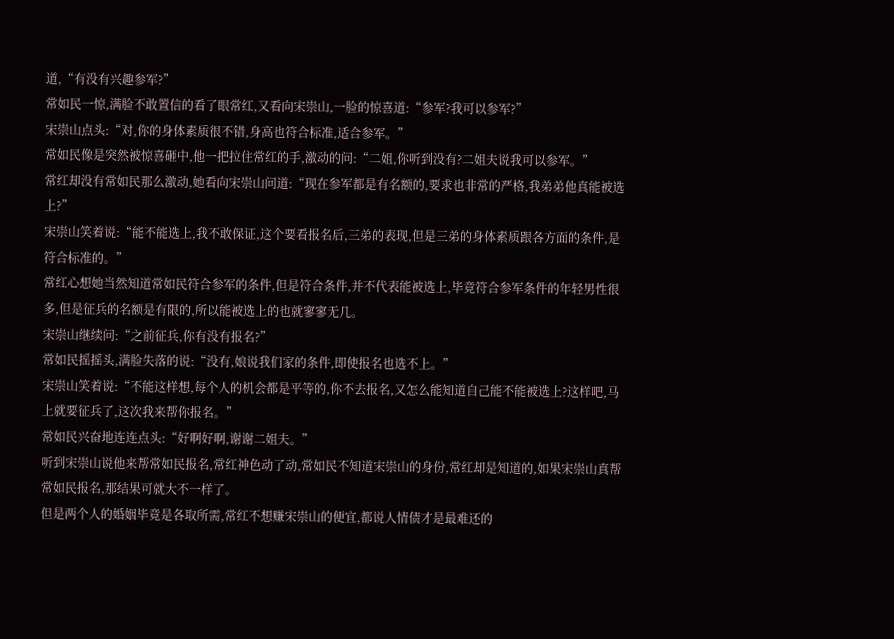道,“有没有兴趣参军?”
常如民一惊,满脸不敢置信的看了眼常红,又看向宋崇山,一脸的惊喜道:“参军?我可以参军?”
宋崇山点头:“对,你的身体素质很不错,身高也符合标准,适合参军。”
常如民像是突然被惊喜砸中,他一把拉住常红的手,激动的问:“二姐,你听到没有?二姐夫说我可以参军。”
常红却没有常如民那么激动,她看向宋崇山问道:“现在参军都是有名额的,要求也非常的严格,我弟弟他真能被选上?”
宋崇山笑着说:“能不能选上,我不敢保证,这个要看报名后,三弟的表现,但是三弟的身体素质跟各方面的条件,是符合标准的。”
常红心想她当然知道常如民符合参军的条件,但是符合条件,并不代表能被选上,毕竟符合参军条件的年轻男性很多,但是征兵的名额是有限的,所以能被选上的也就寥寥无几。
宋崇山继续问:“之前征兵,你有没有报名?”
常如民摇摇头,满脸失落的说:“没有,娘说我们家的条件,即使报名也选不上。”
宋崇山笑着说:“不能这样想,每个人的机会都是平等的,你不去报名,又怎么能知道自己能不能被选上?这样吧,马上就要征兵了,这次我来帮你报名。”
常如民兴奋地连连点头:“好啊好啊,谢谢二姐夫。”
听到宋崇山说他来帮常如民报名,常红神色动了动,常如民不知道宋崇山的身份,常红却是知道的,如果宋崇山真帮常如民报名,那结果可就大不一样了。
但是两个人的婚姻毕竟是各取所需,常红不想赚宋崇山的便宜,都说人情债才是最难还的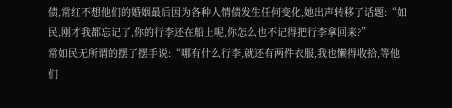债,常红不想他们的婚姻最后因为各种人情债发生任何变化,她出声转移了话题:“如民,刚才我都忘记了,你的行李还在船上呢,你怎么也不记得把行李拿回来?”
常如民无所谓的摆了摆手说:“哪有什么行李,就还有两件衣服,我也懒得收拾,等他们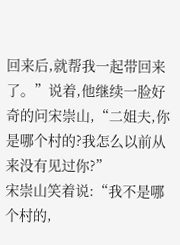回来后,就帮我一起带回来了。”说着,他继续一脸好奇的问宋崇山,“二姐夫,你是哪个村的?我怎么以前从来没有见过你?”
宋崇山笑着说:“我不是哪个村的,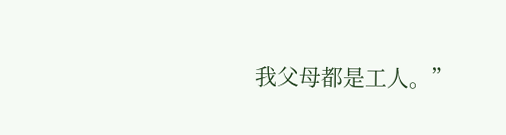我父母都是工人。”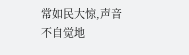常如民大惊,声音不自觉地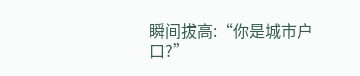瞬间拔高:“你是城市户口?”